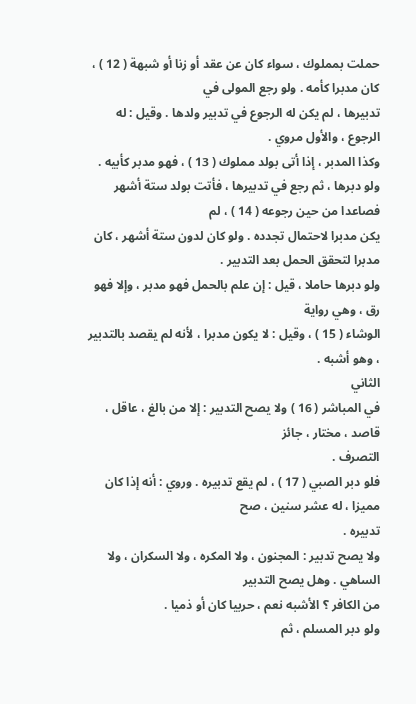حملت بمملوك ، سواء كان عن عقد أو زنا أو شبهة ( 12 ) ، كان مدبرا كأمه . ولو رجع المولى في
تدبيرها ، لم يكن له الرجوع في تدبير ولدها . وقيل : له الرجوع ، والأول مروي .
وكذا المدبر ، إذا أتى بولد مملوك ( 13 ) ، فهو مدبر كأبيه .
ولو دبرها ، ثم رجع في تدبيرها ، فأتت بولد ستة أشهر فصاعدا من حين رجوعه ( 14 ) ، لم
يكن مدبرا لاحتمال تجدده . ولو كان لدون ستة أشهر ، كان مدبرا لتحقق الحمل بعد التدبير .
ولو دبرها حاملا ، قيل : إن علم بالحمل فهو مدبر ، وإلا فهو رق ، وهي رواية
الوشاء ( 15 ) ، وقيل : لا يكون مدبرا ، لأنه لم يقصد بالتدبير ، وهو أشبه .
الثاني
في المباشر ( 16 ) ولا يصح التدبير : إلا من بالغ ، عاقل ، قاصد ، مختار ، جائز
التصرف .
فلو دبر الصبي ( 17 ) ، لم يقع تدبيره . وروي : أنه إذا كان مميزا ، له عشر سنين ، صح
تدبيره .
ولا يصح تدبير : المجنون ، ولا المكره ، ولا السكران ، ولا الساهي . وهل يصح التدبير
من الكافر ؟ الأشبه نعم ، حربيا كان أو ذميا .
ولو دبر المسلم ، ثم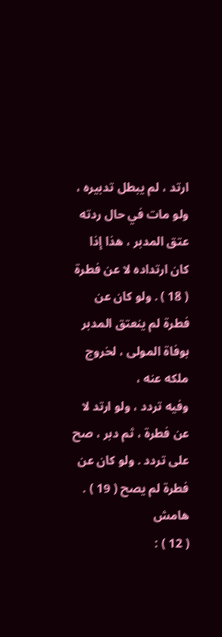ارتد ، لم يبطل تدبيره ، ولو مات في حال ردته عتق المدبر ، هذا إذا
كان ارتداده لا عن فطرة ( 18 ) . ولو كان عن فطرة لم ينعتق المدبر بوفاة المولى ، لخروج ملكه عنه ،
وفيه تردد ، ولو ارتد لا عن فطرة ، ثم دبر ، صح على تردد . ولو كان عن فطرة لم يصح ( 19 ) .
هامش
( 12 ) :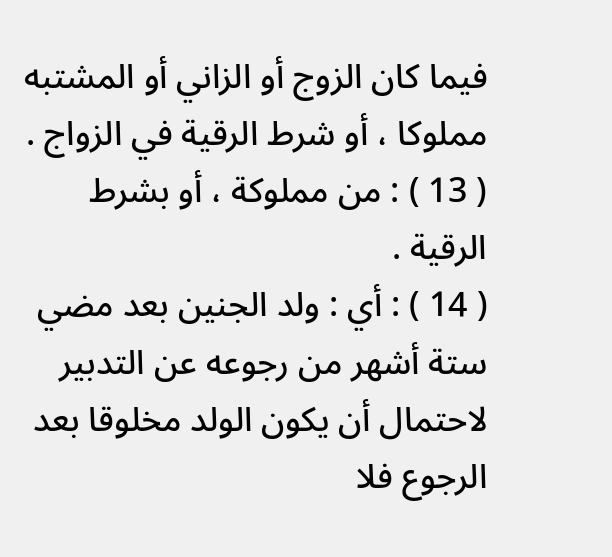فيما كان الزوج أو الزاني أو المشتبه مملوكا ، أو شرط الرقية في الزواج .
( 13 ) : من مملوكة ، أو بشرط الرقية .
( 14 ) : أي : ولد الجنين بعد مضي ستة أشهر من رجوعه عن التدبير لاحتمال أن يكون الولد مخلوقا بعد الرجوع فلا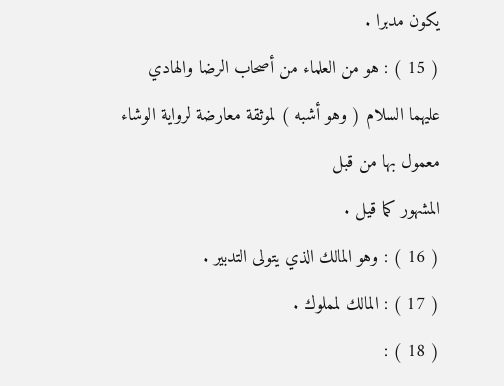يكون مدبرا .
( 15 ) : هو من العلماء من أصحاب الرضا والهادي عليهما السلام ( وهو أشبه ) لموثقة معارضة لرواية الوشاء معمول بها من قبل
المشهور كما قيل .
( 16 ) : وهو المالك الذي يتولى التدبير .
( 17 ) : المالك لمملوك .
( 18 ) :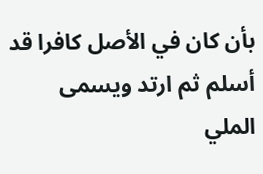بأن كان في الأصل كافرا قد أسلم ثم ارتد ويسمى الملي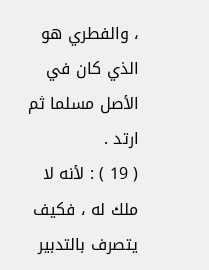، والفطري هو الذي كان في الأصل مسلما ثم ارتد .
( 19 ) : لأنه لا ملك له ، فكيف يتصرف بالتدبير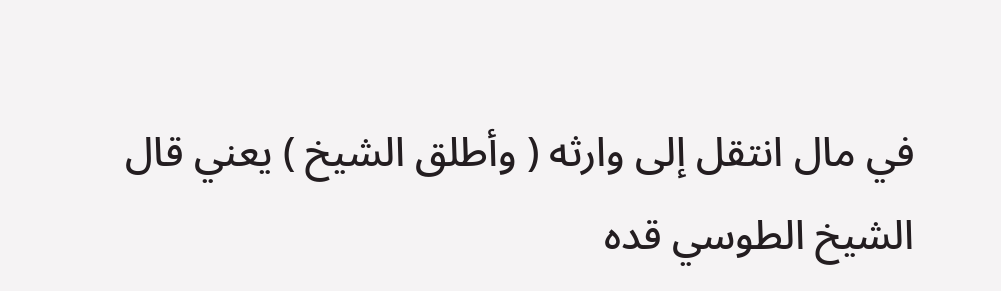في مال انتقل إلى وارثه ( وأطلق الشيخ ) يعني قال الشيخ الطوسي قده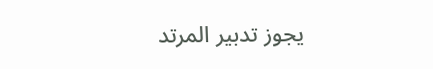يجوز تدبير المرتد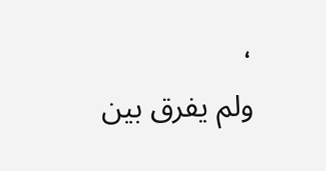،
ولم يفرق بين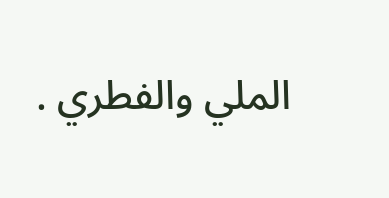الملي والفطري .